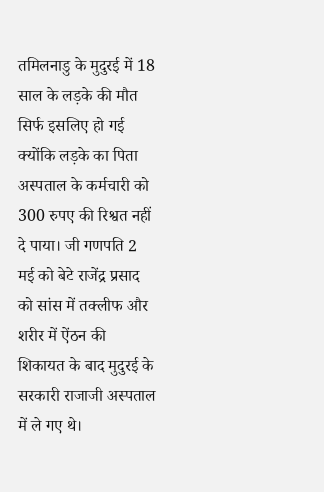तमिलनाडु के मुदुरई में 18 साल के लड़के की मौत सिर्फ इसलिए हो गई क्योंकि लड़के का पिता अस्पताल के कर्मचारी को 300 रुपए की रिश्वत नहीं दे पाया। जी गणपति 2 मई को बेटे राजेंद्र प्रसाद को सांस में तक्लीफ और शरीर में ऐंठन की शिकायत के बाद मुदुरई के सरकारी राजाजी अस्पताल में ले गए थे।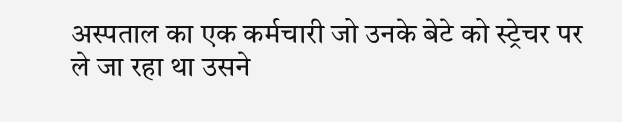अस्पताल का एक कर्मचारी जो उनके बेटे को स्ट्रेचर पर ले जा रहा था उसने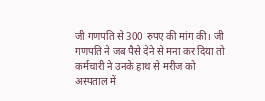जी गणपति से 300 रुपए की मांग की। जी गणपति ने जब पैसे देने से मना कर दिया तो कर्मचारी ने उनके हाथ से मरीज को अस्पताल में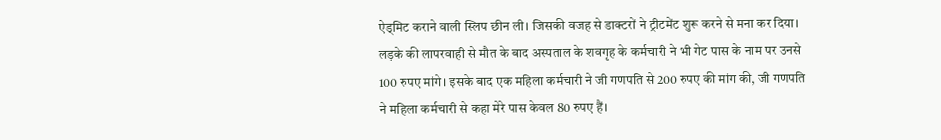ऐड्मिट कराने वाली स्लिप छीन ली। जिसकी वजह से डाक्टरों ने ट्रीटमेंट शुरू करने से मना कर दिया।
लड़के की लापरवाही से मौत के बाद अस्पताल के शवगृह के कर्मचारी ने भी गेट पास के नाम पर उनसे 100 रुपए मांगे। इसके बाद एक महिला कर्मचारी ने जी गणपति से 200 रुपए की मांग की, जी गणपति ने महिला कर्मचारी से कहा मेरे पास केवल 80 रुपए हैं।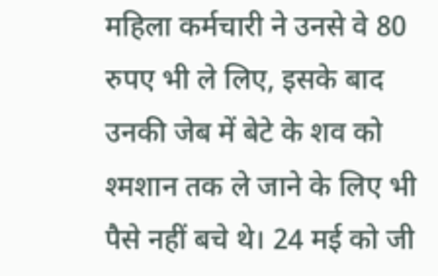महिला कर्मचारी ने उनसे वे 80 रुपए भी ले लिए, इसके बाद उनकी जेब में बेटे के शव को श्मशान तक ले जाने के लिए भी पैसे नहीं बचे थे। 24 मई को जी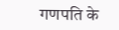गणपति के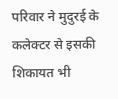परिवार ने मुदुरई के कलेक्टर से इसकी शिकायत भी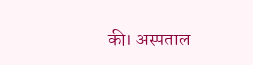की। अस्पताल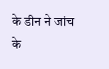के डीन ने जांच के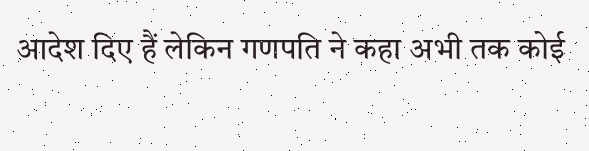आदेश दिए हैं लेकिन गणपति ने कहा अभी तक कोई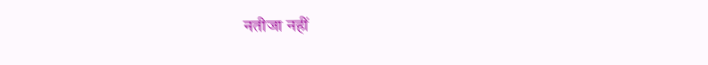नतीजा नहीं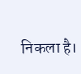निकला है।